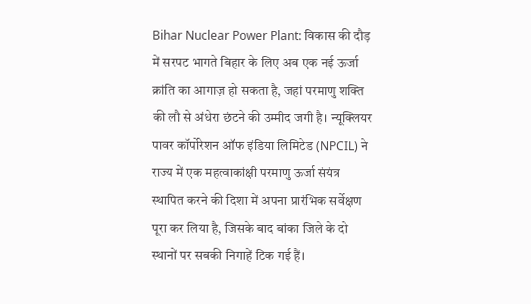Bihar Nuclear Power Plant: विकास की दौड़ में सरपट भागते बिहार के लिए अब एक नई ऊर्जा क्रांति का आगाज़ हो सकता है, जहां परमाणु शक्ति की लौ से अंधेरा छंटने की उम्मीद जगी है। न्यूक्लियर पावर कॉर्पोरेशन ऑफ इंडिया लिमिटेड (NPCIL) ने राज्य में एक महत्वाकांक्षी परमाणु ऊर्जा संयंत्र स्थापित करने की दिशा में अपना प्रारंभिक सर्वेक्षण पूरा कर लिया है, जिसके बाद बांका जिले के दो स्थानों पर सबकी निगाहें टिक गई हैं।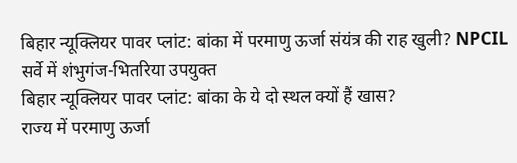बिहार न्यूक्लियर पावर प्लांट: बांका में परमाणु ऊर्जा संयंत्र की राह खुली? NPCIL सर्वे में शंभुगंज-भितरिया उपयुक्त
बिहार न्यूक्लियर पावर प्लांट: बांका के ये दो स्थल क्यों हैं खास?
राज्य में परमाणु ऊर्जा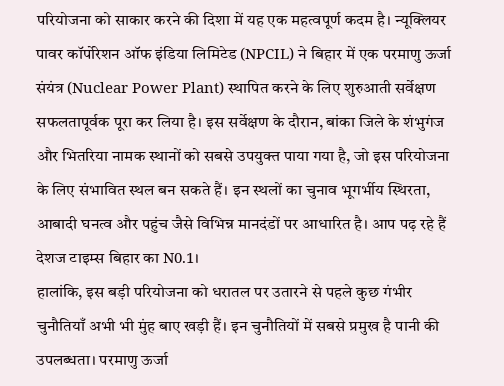परियोजना को साकार करने की दिशा में यह एक महत्वपूर्ण कदम है। न्यूक्लियर पावर कॉर्पोरेशन ऑफ इंडिया लिमिटेड (NPCIL) ने बिहार में एक परमाणु ऊर्जा संयंत्र (Nuclear Power Plant) स्थापित करने के लिए शुरुआती सर्वेक्षण सफलतापूर्वक पूरा कर लिया है। इस सर्वेक्षण के दौरान, बांका जिले के शंभुगंज और भितरिया नामक स्थानों को सबसे उपयुक्त पाया गया है, जो इस परियोजना के लिए संभावित स्थल बन सकते हैं। इन स्थलों का चुनाव भूगर्भीय स्थिरता, आबादी घनत्व और पहुंच जैसे विभिन्न मानदंडों पर आधारित है। आप पढ़ रहे हैं देशज टाइम्स बिहार का N0.1।
हालांकि, इस बड़ी परियोजना को धरातल पर उतारने से पहले कुछ गंभीर चुनौतियाँ अभी भी मुंह बाए खड़ी हैं। इन चुनौतियों में सबसे प्रमुख है पानी की उपलब्धता। परमाणु ऊर्जा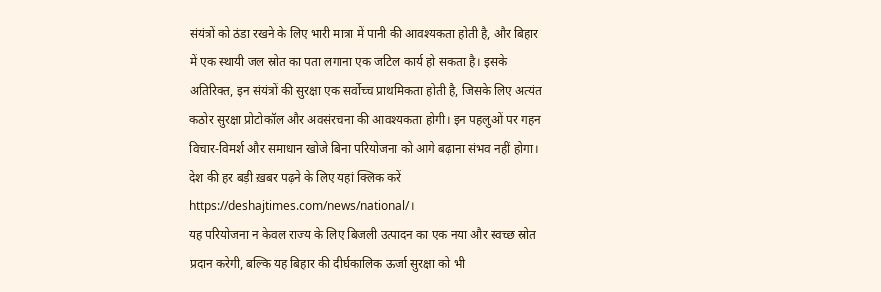संयंत्रों को ठंडा रखने के लिए भारी मात्रा में पानी की आवश्यकता होती है, और बिहार में एक स्थायी जल स्रोत का पता लगाना एक जटिल कार्य हो सकता है। इसके अतिरिक्त, इन संयंत्रों की सुरक्षा एक सर्वोच्च प्राथमिकता होती है, जिसके लिए अत्यंत कठोर सुरक्षा प्रोटोकॉल और अवसंरचना की आवश्यकता होगी। इन पहलुओं पर गहन विचार-विमर्श और समाधान खोजे बिना परियोजना को आगे बढ़ाना संभव नहीं होगा। देश की हर बड़ी ख़बर पढ़ने के लिए यहां क्लिक करें https://deshajtimes.com/news/national/।
यह परियोजना न केवल राज्य के लिए बिजली उत्पादन का एक नया और स्वच्छ स्रोत प्रदान करेगी, बल्कि यह बिहार की दीर्घकालिक ऊर्जा सुरक्षा को भी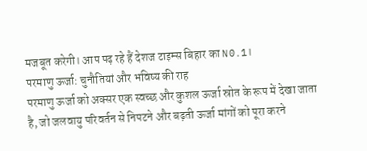मजबूत करेगी। आप पढ़ रहे हैं देशज टाइम्स बिहार का N0.1।
परमाणु ऊर्जा: चुनौतियां और भविष्य की राह
परमाणु ऊर्जा को अक्सर एक स्वच्छ और कुशल ऊर्जा स्रोत के रूप में देखा जाता है, जो जलवायु परिवर्तन से निपटने और बढ़ती ऊर्जा मांगों को पूरा करने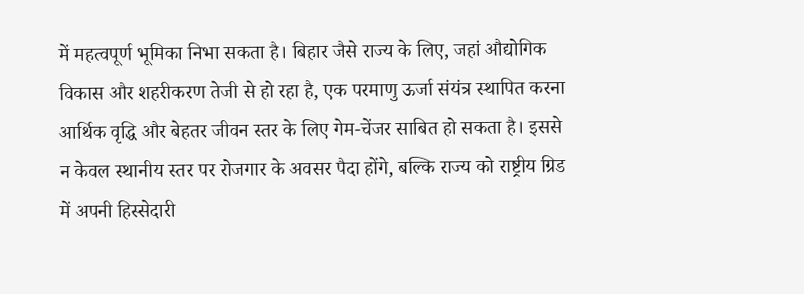में महत्वपूर्ण भूमिका निभा सकता है। बिहार जैसे राज्य के लिए, जहां औद्योगिक विकास और शहरीकरण तेजी से हो रहा है, एक परमाणु ऊर्जा संयंत्र स्थापित करना आर्थिक वृद्धि और बेहतर जीवन स्तर के लिए गेम-चेंजर साबित हो सकता है। इससे न केवल स्थानीय स्तर पर रोजगार के अवसर पैदा होंगे, बल्कि राज्य को राष्ट्रीय ग्रिड में अपनी हिस्सेदारी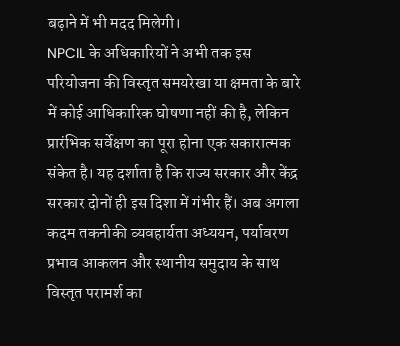बढ़ाने में भी मदद मिलेगी।
NPCIL के अधिकारियों ने अभी तक इस परियोजना की विस्तृत समयरेखा या क्षमता के बारे में कोई आधिकारिक घोषणा नहीं की है, लेकिन प्रारंभिक सर्वेक्षण का पूरा होना एक सकारात्मक संकेत है। यह दर्शाता है कि राज्य सरकार और केंद्र सरकार दोनों ही इस दिशा में गंभीर हैं। अब अगला कदम तकनीकी व्यवहार्यता अध्ययन, पर्यावरण प्रभाव आकलन और स्थानीय समुदाय के साथ विस्तृत परामर्श का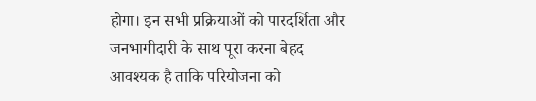होगा। इन सभी प्रक्रियाओं को पारदर्शिता और जनभागीदारी के साथ पूरा करना बेहद आवश्यक है ताकि परियोजना को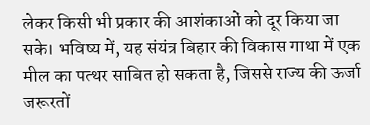लेकर किसी भी प्रकार की आशंकाओं को दूर किया जा सके। भविष्य में, यह संयंत्र बिहार की विकास गाथा में एक मील का पत्थर साबित हो सकता है, जिससे राज्य की ऊर्जा जरूरतों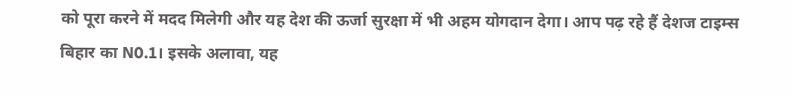को पूरा करने में मदद मिलेगी और यह देश की ऊर्जा सुरक्षा में भी अहम योगदान देगा। आप पढ़ रहे हैं देशज टाइम्स बिहार का N0.1। इसके अलावा, यह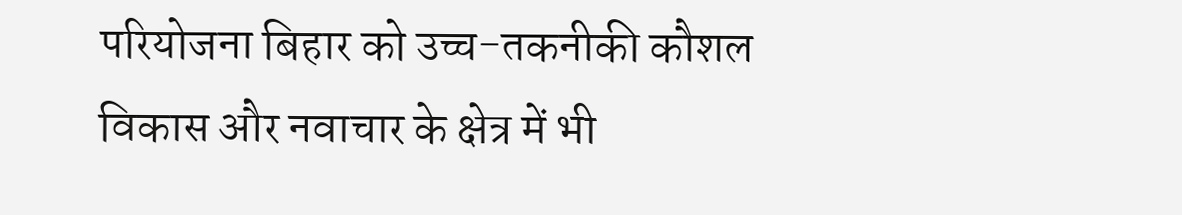परियोजना बिहार को उच्च-तकनीकी कौशल विकास और नवाचार के क्षेत्र में भी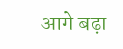आगे बढ़ा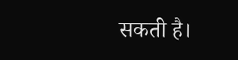सकती है।